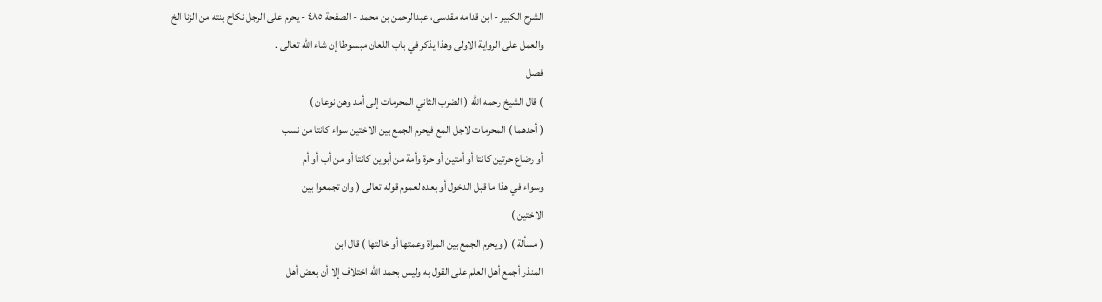الشرح الکبير - ابن قدامه مقدسی، عبدالرحمن بن محمد - الصفحة ٤٨٥ - يحرم على الرجل نكاح بنته من الزنا الخ
والعمل على الرواية الاولى وهذا يذكر في باب اللعان مبسوطا إن شاء الله تعالى .
فصل
) قال الشيخ رحمه الله ( الضرب الثاني المحرمات إلى أمد وهن نوعان )
( أحدهما ) المحرمات لاجل المع فيحرم الجمع بين الاختين سواء كانتا من نسب
أو رضاع حرتين كانتا أو أمتين أو حرة وأمة من أبوين كانتا أو من أب أو أم
وسواء في هذا ما قبل الدخول أو بعده لعموم قوله تعالى ( وان تجمعوا بين
الاختين )
( مسألة ) ( ويحرم الجمع بين المراة وعمتها أو خالتها ) قال ابن
المنذر أجمع أهل العلم على القول به وليس بحمد الله اختلاف إلا أن بعض أهل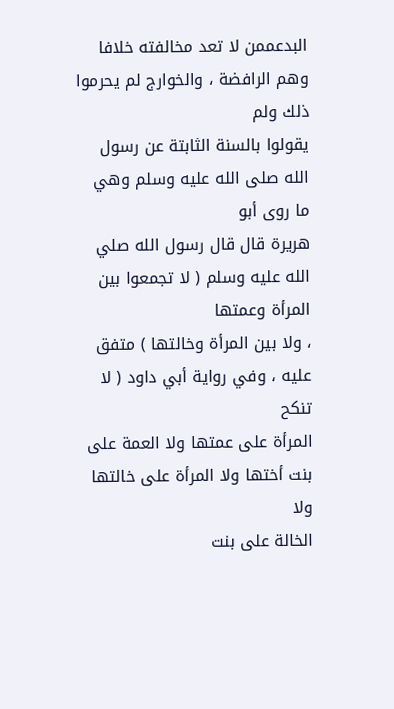البدعممن لا تعد مخالفته خلافا وهم الرافضة ، والخوارج لم يحرموا ذلك ولم
يقولوا بالسنة الثابتة عن رسول الله صلى الله عليه وسلم وهي ما روى أبو
هريرة قال قال رسول الله صلي الله عليه وسلم ( لا تجمعوا بين المرأة وعمتها
، ولا بين المرأة وخالتها ) متفق عليه ، وفي رواية أبي داود ( لا تنكح
المرأة على عمتها ولا العمة على بنت أختها ولا المرأة على خالتها ولا
الخالة على بنت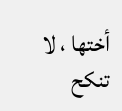أختها ، لا تنكح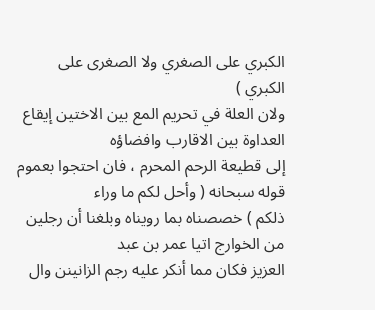الكبري على الصغري ولا الصغرى على الكبري )
ولان العلة في تحريم المع بين الاختين إيقاع العداوة بين الاقارب وافضاؤه
إلى قطيعة الرحم المحرم ، فان احتجوا بعموم قوله سبحانه ( وأحل لكم ما وراء
ذلكم ) خصصناه بما رويناه وبلغنا أن رجلين من الخوارج اتيا عمر بن عبد
العزيز فكان مما أنكر عليه رجم الزانينن وال